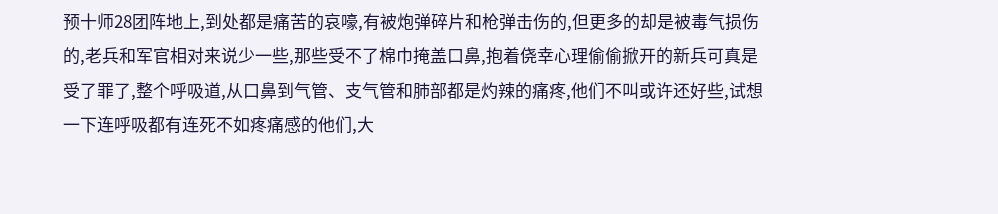预十师28团阵地上,到处都是痛苦的哀嚎,有被炮弹碎片和枪弹击伤的,但更多的却是被毒气损伤的,老兵和军官相对来说少一些,那些受不了棉巾掩盖口鼻,抱着侥幸心理偷偷掀开的新兵可真是受了罪了,整个呼吸道,从口鼻到气管、支气管和肺部都是灼辣的痛疼,他们不叫或许还好些,试想一下连呼吸都有连死不如疼痛感的他们,大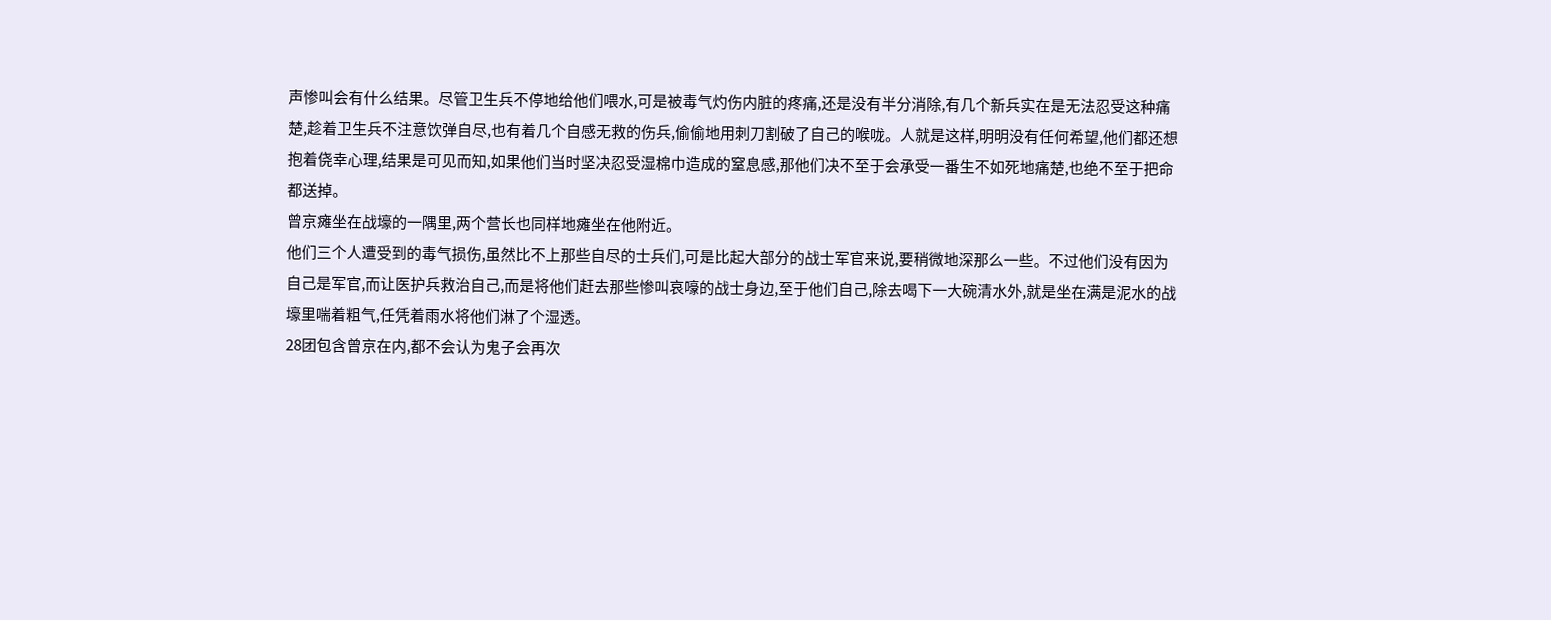声惨叫会有什么结果。尽管卫生兵不停地给他们喂水,可是被毒气灼伤内脏的疼痛,还是没有半分消除,有几个新兵实在是无法忍受这种痛楚,趁着卫生兵不注意饮弹自尽,也有着几个自感无救的伤兵,偷偷地用刺刀割破了自己的喉咙。人就是这样,明明没有任何希望,他们都还想抱着侥幸心理,结果是可见而知,如果他们当时坚决忍受湿棉巾造成的窒息感,那他们决不至于会承受一番生不如死地痛楚,也绝不至于把命都送掉。
曾京瘫坐在战壕的一隅里,两个营长也同样地瘫坐在他附近。
他们三个人遭受到的毒气损伤,虽然比不上那些自尽的士兵们,可是比起大部分的战士军官来说,要稍微地深那么一些。不过他们没有因为自己是军官,而让医护兵救治自己,而是将他们赶去那些惨叫哀嚎的战士身边,至于他们自己,除去喝下一大碗清水外,就是坐在满是泥水的战壕里喘着粗气,任凭着雨水将他们淋了个湿透。
28团包含曾京在内,都不会认为鬼子会再次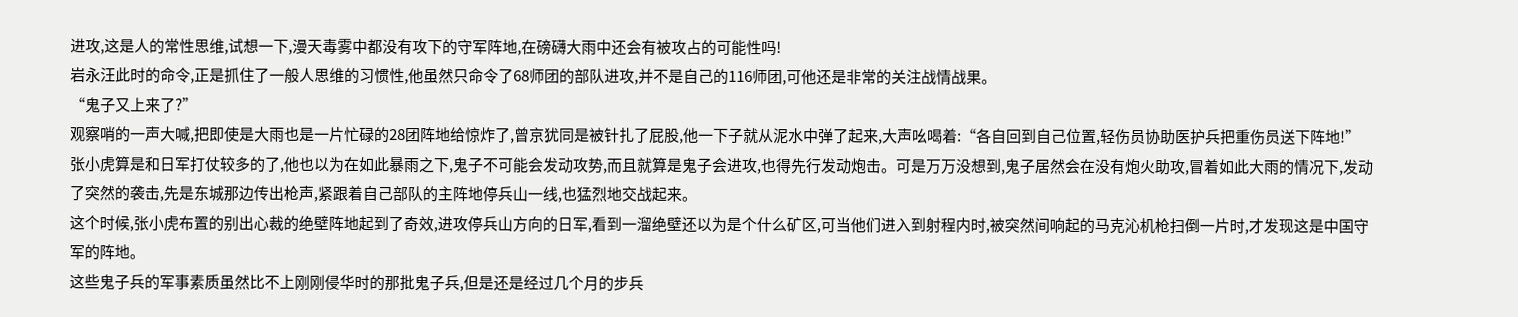进攻,这是人的常性思维,试想一下,漫天毒雾中都没有攻下的守军阵地,在磅礴大雨中还会有被攻占的可能性吗!
岩永汪此时的命令,正是抓住了一般人思维的习惯性,他虽然只命令了68师团的部队进攻,并不是自己的116师团,可他还是非常的关注战情战果。
“鬼子又上来了?”
观察哨的一声大喊,把即使是大雨也是一片忙碌的28团阵地给惊炸了,曾京犹同是被针扎了屁股,他一下子就从泥水中弹了起来,大声吆喝着:“各自回到自己位置,轻伤员协助医护兵把重伤员送下阵地!”
张小虎算是和日军打仗较多的了,他也以为在如此暴雨之下,鬼子不可能会发动攻势,而且就算是鬼子会进攻,也得先行发动炮击。可是万万没想到,鬼子居然会在没有炮火助攻,冒着如此大雨的情况下,发动了突然的袭击,先是东城那边传出枪声,紧跟着自己部队的主阵地停兵山一线,也猛烈地交战起来。
这个时候,张小虎布置的别出心裁的绝壁阵地起到了奇效,进攻停兵山方向的日军,看到一溜绝壁还以为是个什么矿区,可当他们进入到射程内时,被突然间响起的马克沁机枪扫倒一片时,才发现这是中国守军的阵地。
这些鬼子兵的军事素质虽然比不上刚刚侵华时的那批鬼子兵,但是还是经过几个月的步兵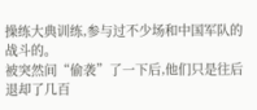操练大典训练,参与过不少场和中国军队的战斗的。
被突然间“偷袭”了一下后,他们只是往后退却了几百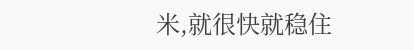米,就很快就稳住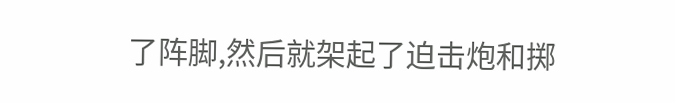了阵脚,然后就架起了迫击炮和掷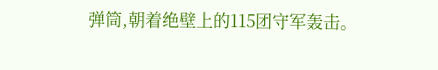弹筒,朝着绝壁上的115团守军轰击。